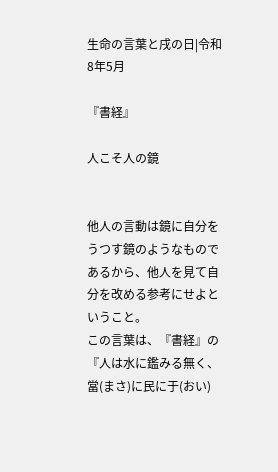生命の言葉と戌の日|令和8年5月

『書経』

人こそ人の鏡


他人の言動は鏡に自分をうつす鏡のようなものであるから、他人を見て自分を改める参考にせよということ。
この言葉は、『書経』の『人は水に鑑みる無く、當(まさ)に民に于(おい)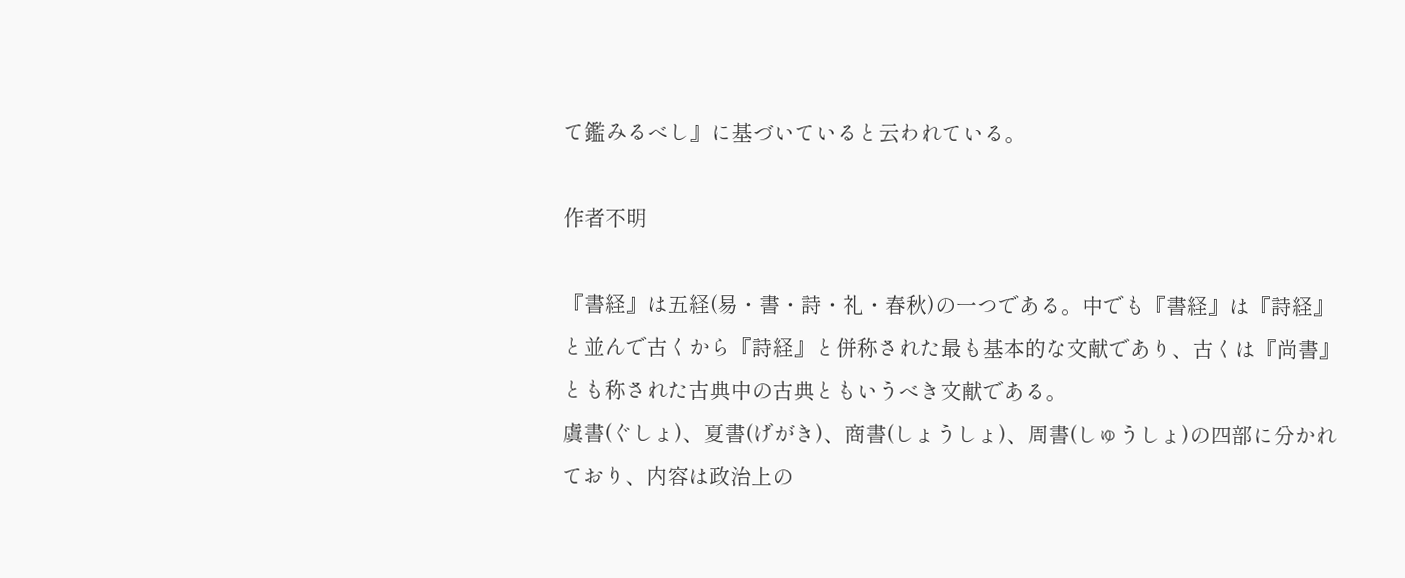て鑑みるべし』に基づいていると云われている。

作者不明

『書経』は五経(易・書・詩・礼・春秋)の一つである。中でも『書経』は『詩経』と並んで古くから『詩経』と併称された最も基本的な文献であり、古くは『尚書』とも称された古典中の古典ともいうべき文献である。
虞書(ぐしょ)、夏書(げがき)、商書(しょうしょ)、周書(しゅうしょ)の四部に分かれており、内容は政治上の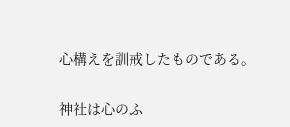心構えを訓戒したものである。

神社は心のふ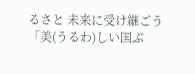るさと 未来に受け継ごう 「美(うるわ)しい国ぶ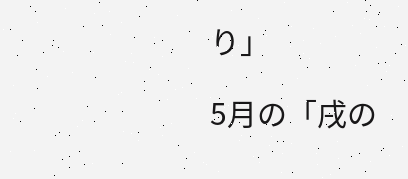り」

5月の「戌の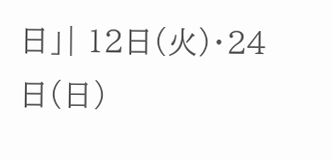日」| 12日(火)・24日(日)